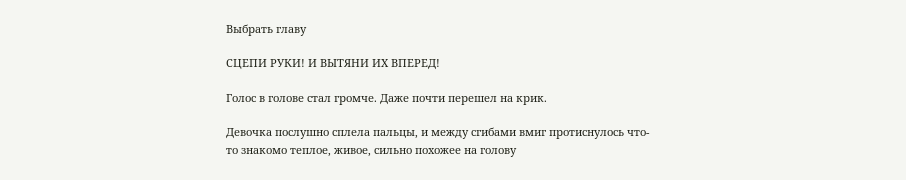Выбрать главу

СЦЕПИ РУКИ! И ВЫТЯНИ ИХ ВПЕРЕД!

Голос в голове стал громче. Даже почти перешел на крик.

Девочка послушно сплела пальцы, и между сгибами вмиг протиснулось что-то знакомо теплое, живое, сильно похожее на голову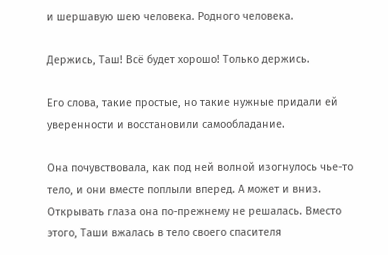и шершавую шею человека. Родного человека.

Держись, Таш! Всё будет хорошо! Только держись.

Его слова, такие простые, но такие нужные придали ей уверенности и восстановили самообладание.

Она почувствовала, как под ней волной изогнулось чье-то тело, и они вместе поплыли вперед. А может и вниз. Открывать глаза она по-прежнему не решалась. Вместо этого, Таши вжалась в тело своего спасителя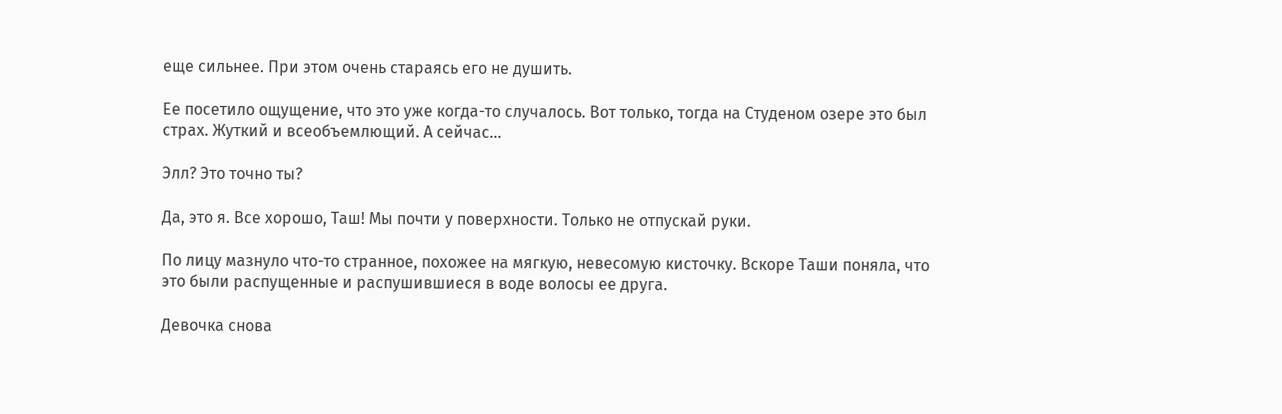еще сильнее. При этом очень стараясь его не душить.

Ее посетило ощущение, что это уже когда-то случалось. Вот только, тогда на Студеном озере это был страх. Жуткий и всеобъемлющий. А сейчас…

Элл? Это точно ты?

Да, это я. Все хорошо, Таш! Мы почти у поверхности. Только не отпускай руки.

По лицу мазнуло что-то странное, похожее на мягкую, невесомую кисточку. Вскоре Таши поняла, что это были распущенные и распушившиеся в воде волосы ее друга.

Девочка снова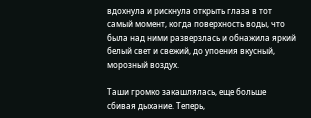вдохнула и рискнула открыть глаза в тот самый момент, когда поверхность воды, что была над ними разверзлась и обнажила яркий белый свет и свежий, до упоения вкусный, морозный воздух.

Таши громко закашлялась, еще больше сбивая дыхание. Теперь,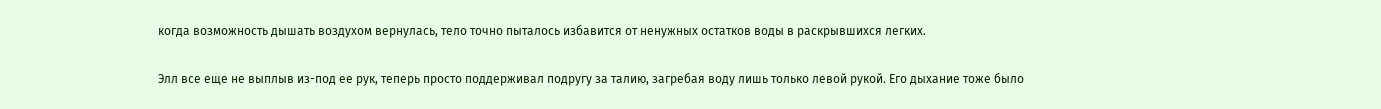когда возможность дышать воздухом вернулась, тело точно пыталось избавится от ненужных остатков воды в раскрывшихся легких.

Элл все еще не выплыв из-под ее рук, теперь просто поддерживал подругу за талию, загребая воду лишь только левой рукой. Его дыхание тоже было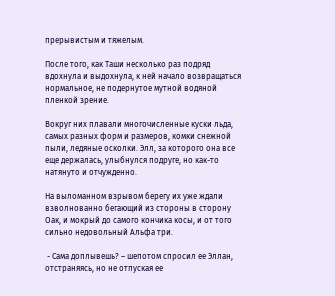прерывистым и тяжелым.

После того, как Таши несколько раз подряд вдохнула и выдохнула, к ней начало возвращаться нормальное, не подернутое мутной водяной пленкой зрение.

Вокруг них плавали многочисленные куски льда, самых разных форм и размеров, комки снежной пыли, ледяные осколки. Элл, за которого она все еще держалась, улыбнулся подруге, но как-то натянуто и отчужденно.

На выломанном взрывом берегу их уже ждали взволнованно бегающий из стороны в сторону Оак, и мокрый до самого кончика косы, и от того сильно недовольный Альфа три.

 - Сама доплывешь? – шепотом спросил ее Эллан, отстраняясь, но не отпуская ее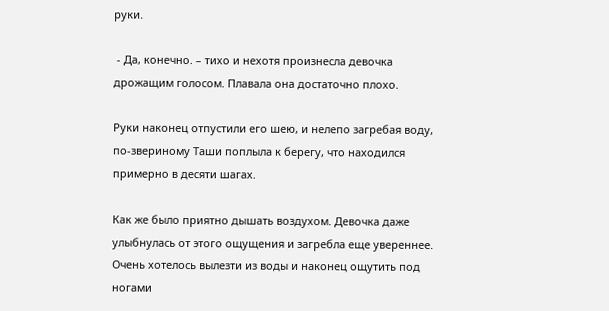руки.

 - Да, конечно. – тихо и нехотя произнесла девочка дрожащим голосом. Плавала она достаточно плохо.

Руки наконец отпустили его шею, и нелепо загребая воду, по-звериному Таши поплыла к берегу, что находился примерно в десяти шагах.

Как же было приятно дышать воздухом. Девочка даже улыбнулась от этого ощущения и загребла еще увереннее. Очень хотелось вылезти из воды и наконец ощутить под ногами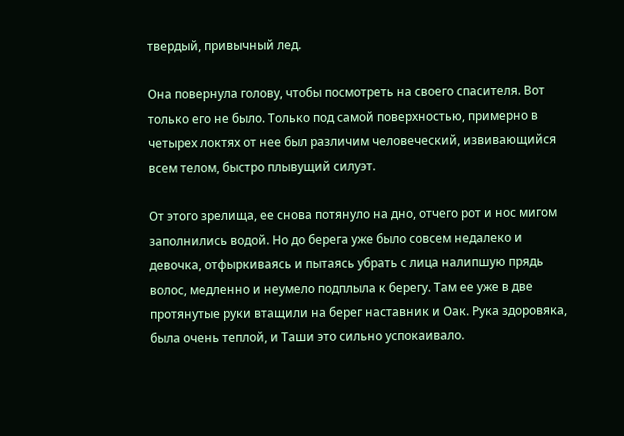твердый, привычный лед.

Она повернула голову, чтобы посмотреть на своего спасителя. Вот только его не было. Только под самой поверхностью, примерно в четырех локтях от нее был различим человеческий, извивающийся всем телом, быстро плывущий силуэт.

От этого зрелища, ее снова потянуло на дно, отчего рот и нос мигом заполнились водой. Но до берега уже было совсем недалеко и девочка, отфыркиваясь и пытаясь убрать с лица налипшую прядь волос, медленно и неумело подплыла к берегу. Там ее уже в две протянутые руки втащили на берег наставник и Оак. Рука здоровяка, была очень теплой, и Таши это сильно успокаивало.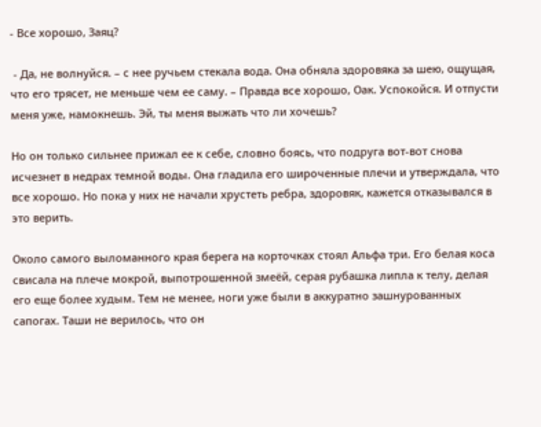- Все хорошо, Заяц?

 - Да, не волнуйся. – с нее ручьем стекала вода. Она обняла здоровяка за шею, ощущая, что его трясет, не меньше чем ее саму. – Правда все хорошо, Оак. Успокойся. И отпусти меня уже, намокнешь. Эй, ты меня выжать что ли хочешь?

Но он только сильнее прижал ее к себе, словно боясь, что подруга вот-вот снова исчезнет в недрах темной воды. Она гладила его широченные плечи и утверждала, что все хорошо. Но пока у них не начали хрустеть ребра, здоровяк, кажется отказывался в это верить.

Около самого выломанного края берега на корточках стоял Альфа три. Его белая коса свисала на плече мокрой, выпотрошенной змеёй, серая рубашка липла к телу, делая его еще более худым. Тем не менее, ноги уже были в аккуратно зашнурованных сапогах. Таши не верилось, что он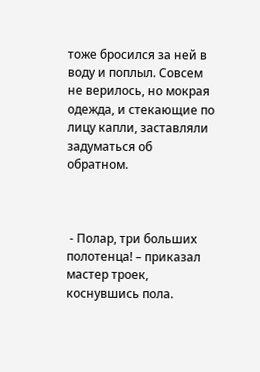тоже бросился за ней в воду и поплыл. Совсем не верилось, но мокрая одежда, и стекающие по лицу капли, заставляли задуматься об обратном.



 - Полар, три больших полотенца! – приказал мастер троек, коснувшись пола.